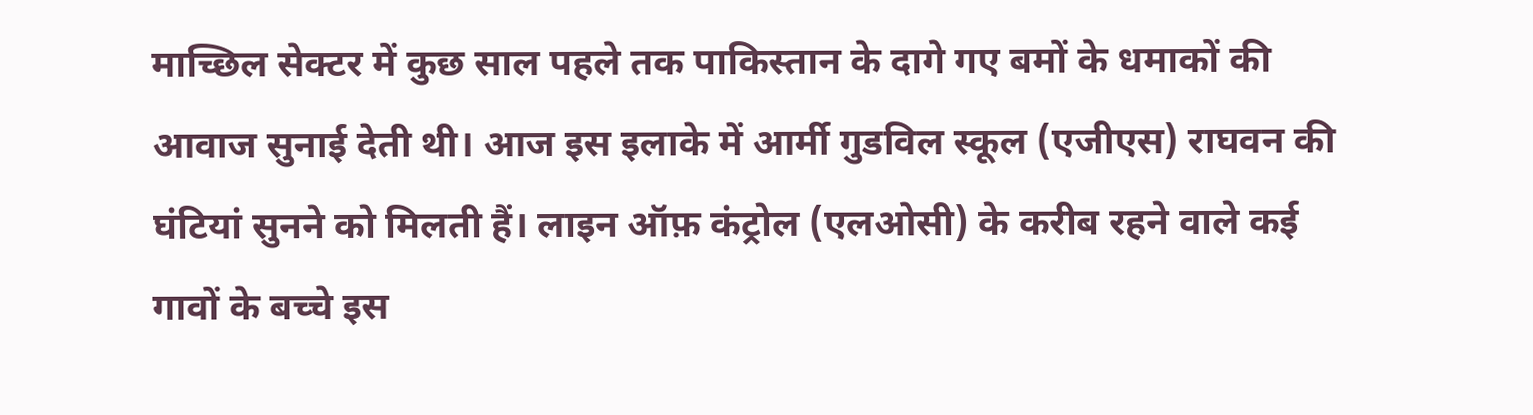माच्छिल सेक्टर में कुछ साल पहले तक पाकिस्तान के दागे गए बमों के धमाकों की आवाज सुनाई देती थी। आज इस इलाके में आर्मी गुडविल स्कूल (एजीएस) राघवन की घंटियां सुनने को मिलती हैं। लाइन ऑफ़ कंट्रोल (एलओसी) के करीब रहने वाले कई गावों के बच्चे इस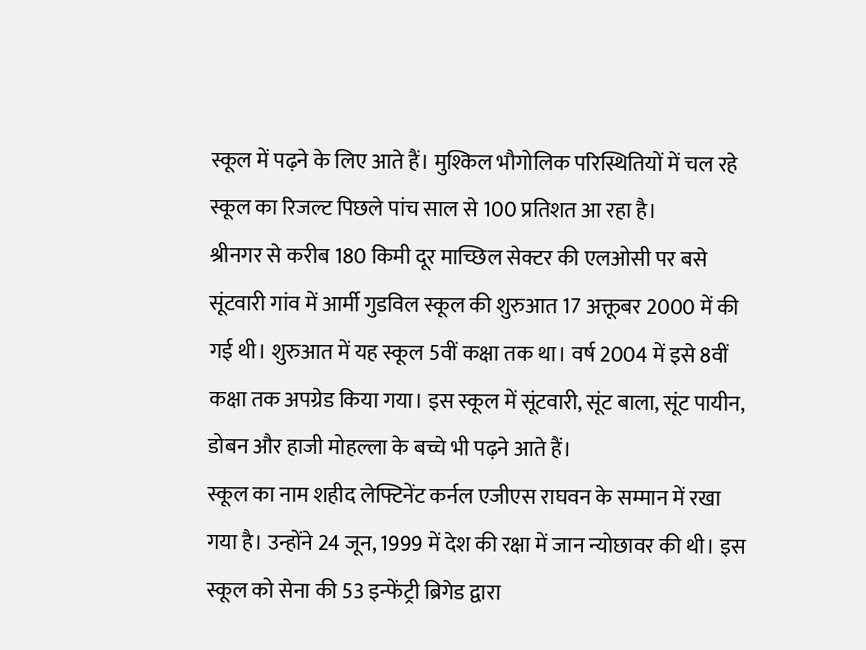स्कूल में पढ़ने के लिए आते हैं। मुश्किल भौगोलिक परिस्थितियों में चल रहे स्कूल का रिजल्ट पिछले पांच साल से 100 प्रतिशत आ रहा है।
श्रीनगर से करीब 180 किमी दूर माच्छिल सेक्टर की एलओसी पर बसे सूंटवारी गांव में आर्मी गुडविल स्कूल की शुरुआत 17 अक्तूबर 2000 में की गई थी। शुरुआत में यह स्कूल 5वीं कक्षा तक था। वर्ष 2004 में इसे 8वीं कक्षा तक अपग्रेड किया गया। इस स्कूल में सूंटवारी, सूंट बाला, सूंट पायीन, डोबन और हाजी मोहल्ला के बच्चे भी पढ़ने आते हैं।
स्कूल का नाम शहीद लेफ्टिनेंट कर्नल एजीएस राघवन के सम्मान में रखा गया है। उन्होंने 24 जून, 1999 में देश की रक्षा में जान न्योछावर की थी। इस स्कूल को सेना की 53 इन्फेंट्री ब्रिगेड द्वारा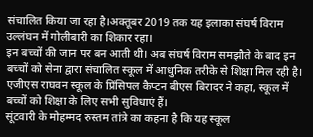संचालित किया जा रहा है।अक्तूबर 2019 तक यह इलाका संघर्ष विराम उल्लंघन में गोलीबारी का शिकार रहा।
इन बच्चों की जान पर बन आती थी। अब संघर्ष विराम समझौते के बाद इन बच्चों को सेना द्वारा संचालित स्कूल में आधुनिक तरीके से शिक्षा मिल रही है। एजीएस राघवन स्कूल के प्रिंसिपल कैप्टन बीएस बिरादर ने कहा, स्कूल में बच्चों को शिक्षा के लिए सभी सुविधाएं हैं।
सूंटवारी के मोहम्मद रुस्तम तांत्रे का कहना है कि यह स्कूल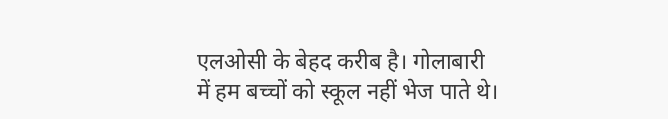एलओसी के बेहद करीब है। गोलाबारी में हम बच्चों को स्कूल नहीं भेज पाते थे।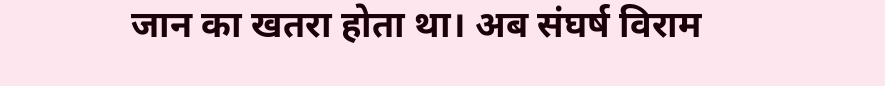जान का खतरा होता था। अब संघर्ष विराम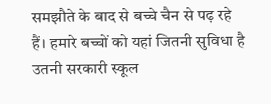समझौते के बाद से बच्चे चैन से पढ़ रहे हैं। हमारे बच्चों को यहां जितनी सुविधा है उतनी सरकारी स्कूल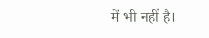में भी नहीं है।